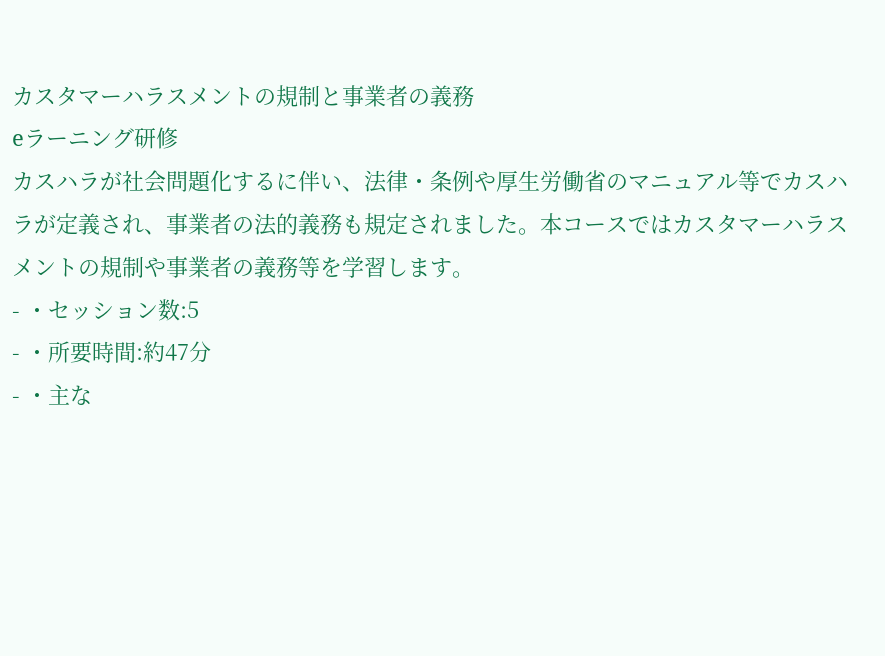カスタマーハラスメントの規制と事業者の義務
eラーニング研修
カスハラが社会問題化するに伴い、法律・条例や厚生労働省のマニュアル等でカスハラが定義され、事業者の法的義務も規定されました。本コースではカスタマーハラスメントの規制や事業者の義務等を学習します。
- ・セッション数:5
- ・所要時間:約47分
- ・主な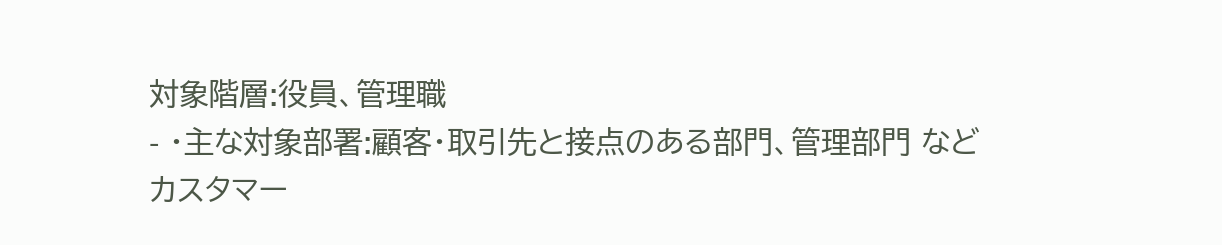対象階層:役員、管理職
- ・主な対象部署:顧客・取引先と接点のある部門、管理部門 など
カスタマー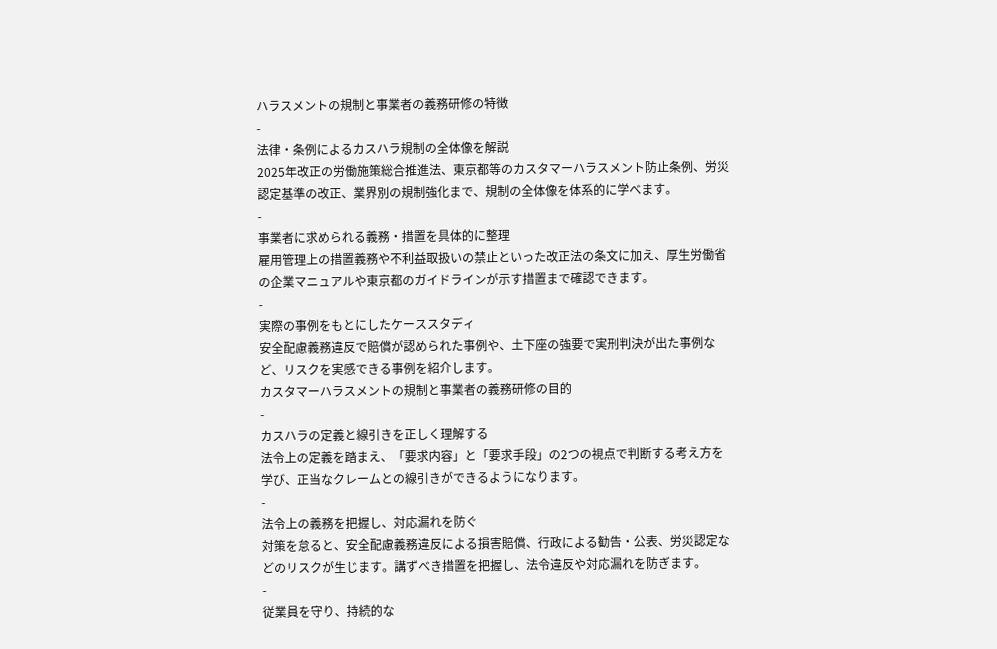ハラスメントの規制と事業者の義務研修の特徴
-
法律・条例によるカスハラ規制の全体像を解説
2025年改正の労働施策総合推進法、東京都等のカスタマーハラスメント防止条例、労災認定基準の改正、業界別の規制強化まで、規制の全体像を体系的に学べます。
-
事業者に求められる義務・措置を具体的に整理
雇用管理上の措置義務や不利益取扱いの禁止といった改正法の条文に加え、厚生労働省の企業マニュアルや東京都のガイドラインが示す措置まで確認できます。
-
実際の事例をもとにしたケーススタディ
安全配慮義務違反で賠償が認められた事例や、土下座の強要で実刑判決が出た事例など、リスクを実感できる事例を紹介します。
カスタマーハラスメントの規制と事業者の義務研修の目的
-
カスハラの定義と線引きを正しく理解する
法令上の定義を踏まえ、「要求内容」と「要求手段」の2つの視点で判断する考え方を学び、正当なクレームとの線引きができるようになります。
-
法令上の義務を把握し、対応漏れを防ぐ
対策を怠ると、安全配慮義務違反による損害賠償、行政による勧告・公表、労災認定などのリスクが生じます。講ずべき措置を把握し、法令違反や対応漏れを防ぎます。
-
従業員を守り、持続的な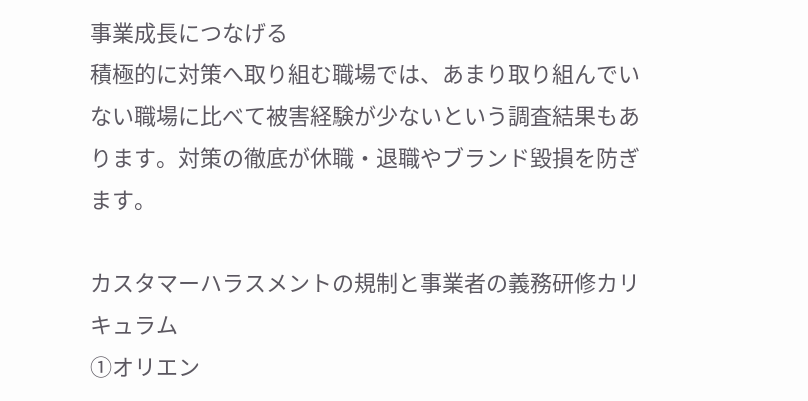事業成長につなげる
積極的に対策へ取り組む職場では、あまり取り組んでいない職場に比べて被害経験が少ないという調査結果もあります。対策の徹底が休職・退職やブランド毀損を防ぎます。

カスタマーハラスメントの規制と事業者の義務研修カリキュラム
①オリエン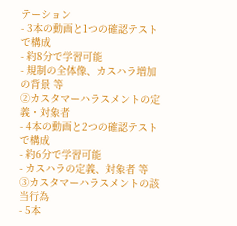テーション
- 3本の動画と1つの確認テストで構成
- 約8分で学習可能
- 規制の全体像、カスハラ増加の背景 等
②カスタマーハラスメントの定義・対象者
- 4本の動画と2つの確認テストで構成
- 約6分で学習可能
- カスハラの定義、対象者 等
③カスタマーハラスメントの該当行為
- 5本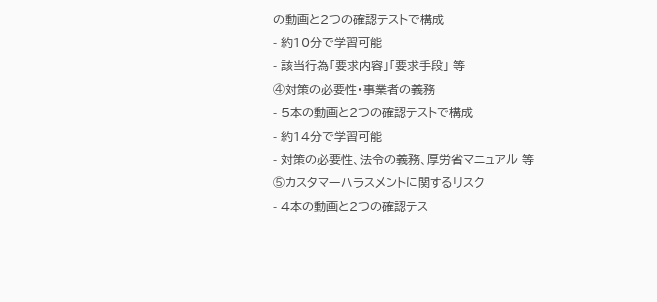の動画と2つの確認テストで構成
- 約10分で学習可能
- 該当行為「要求内容」「要求手段」 等
④対策の必要性・事業者の義務
- 5本の動画と2つの確認テストで構成
- 約14分で学習可能
- 対策の必要性、法令の義務、厚労省マニュアル 等
⑤カスタマーハラスメントに関するリスク
- 4本の動画と2つの確認テス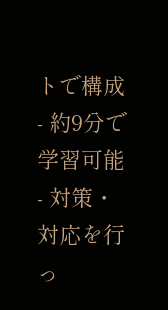トで構成
- 約9分で学習可能
- 対策・対応を行っ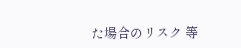た場合のリスク 等